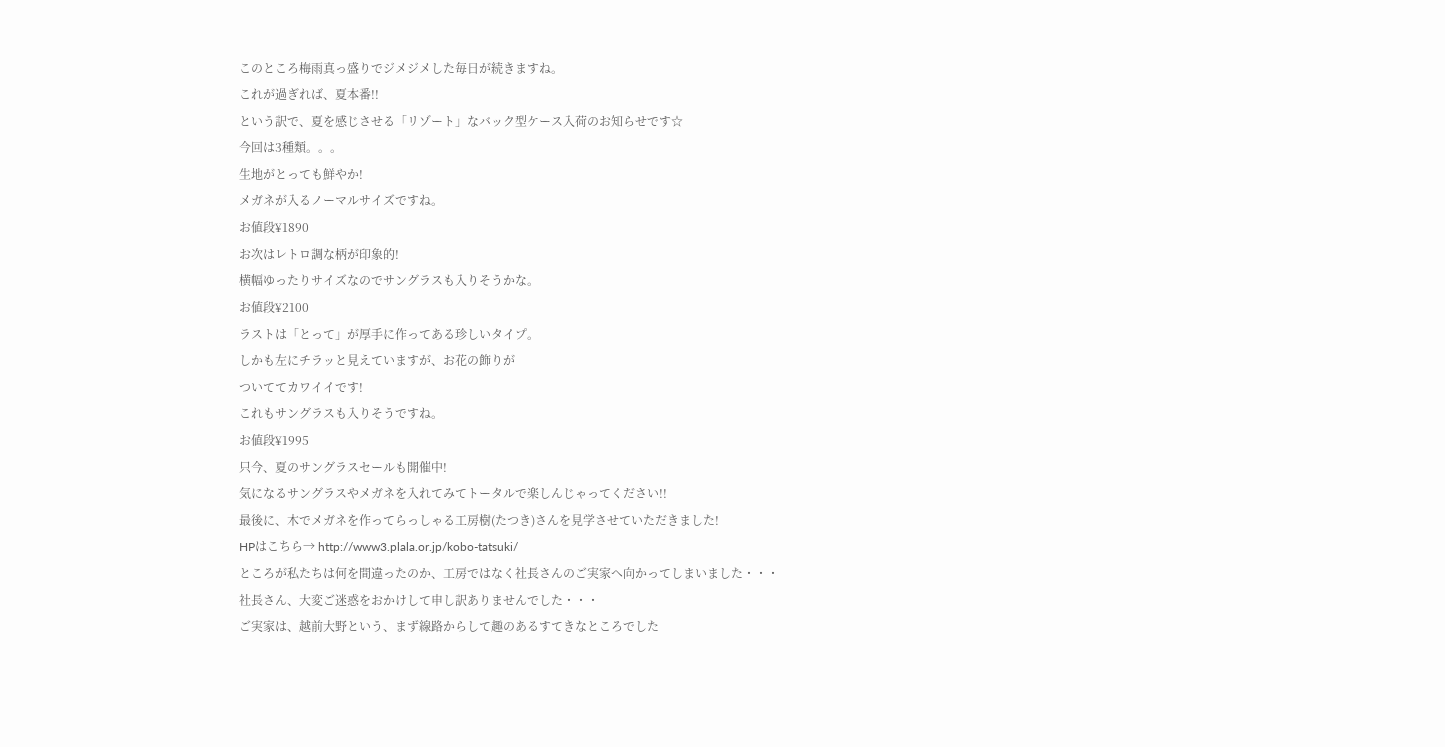このところ梅雨真っ盛りでジメジメした毎日が続きますね。
これが過ぎれば、夏本番!!
という訳で、夏を感じさせる「リゾート」なバック型ケース入荷のお知らせです☆
今回は3種類。。。
生地がとっても鮮やか!
メガネが入るノーマルサイズですね。
お値段¥1890
お次はレトロ調な柄が印象的!
横幅ゆったりサイズなのでサングラスも入りそうかな。
お値段¥2100
ラストは「とって」が厚手に作ってある珍しいタイプ。
しかも左にチラッと見えていますが、お花の飾りが
ついててカワイイです!
これもサングラスも入りそうですね。
お値段¥1995
只今、夏のサングラスセールも開催中!
気になるサングラスやメガネを入れてみてトータルで楽しんじゃってください!!
最後に、木でメガネを作ってらっしゃる工房樹(たつき)さんを見学させていただきました!
HPはこちら→ http://www3.plala.or.jp/kobo-tatsuki/
ところが私たちは何を間違ったのか、工房ではなく社長さんのご実家へ向かってしまいました・・・
社長さん、大変ご迷惑をおかけして申し訳ありませんでした・・・
ご実家は、越前大野という、まず線路からして趣のあるすてきなところでした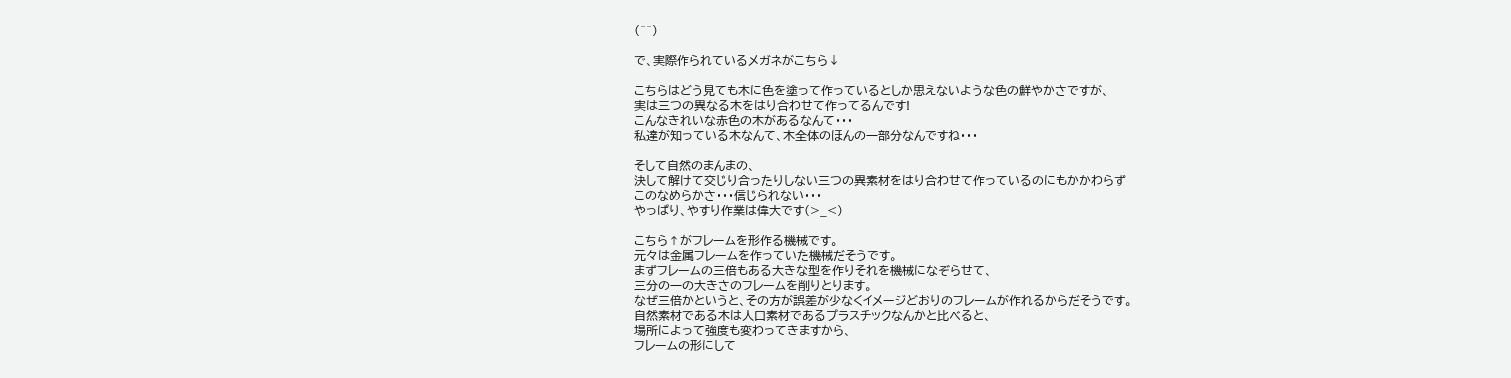(^^)

で、実際作られているメガネがこちら↓

こちらはどう見ても木に色を塗って作っているとしか思えないような色の鮮やかさですが、
実は三つの異なる木をはり合わせて作ってるんです!
こんなきれいな赤色の木があるなんて・・・
私達が知っている木なんて、木全体のほんの一部分なんですね・・・

そして自然のまんまの、
決して解けて交じり合ったりしない三つの異素材をはり合わせて作っているのにもかかわらず
このなめらかさ・・・信じられない・・・
やっぱり、やすり作業は偉大です(>_<)

こちら↑がフレームを形作る機械です。
元々は金属フレームを作っていた機械だそうです。
まずフレームの三倍もある大きな型を作りそれを機械になぞらせて、
三分の一の大きさのフレームを削りとります。
なぜ三倍かというと、その方が誤差が少なくイメージどおりのフレームが作れるからだそうです。
自然素材である木は人口素材であるプラスチックなんかと比べると、
場所によって強度も変わってきますから、
フレームの形にして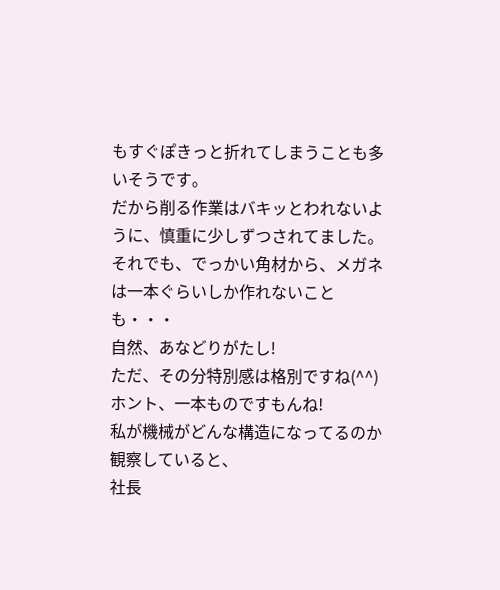もすぐぽきっと折れてしまうことも多いそうです。
だから削る作業はバキッとわれないように、慎重に少しずつされてました。
それでも、でっかい角材から、メガネは一本ぐらいしか作れないことも・・・
自然、あなどりがたし!
ただ、その分特別感は格別ですね(^^)
ホント、一本ものですもんね!
私が機械がどんな構造になってるのか観察していると、
社長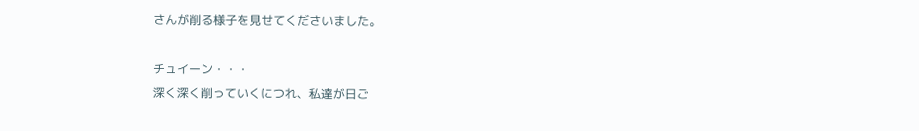さんが削る様子を見せてくださいました。

チュイーン・・・
深く深く削っていくにつれ、私達が日ご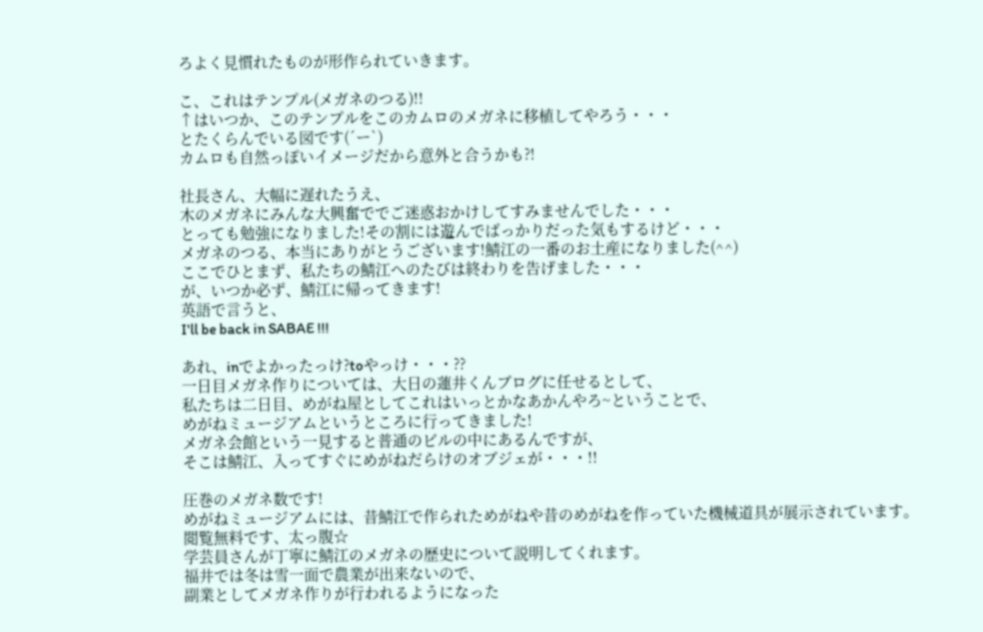ろよく見慣れたものが形作られていきます。

こ、これはテンプル(メガネのつる)!!
↑はいつか、このテンプルをこのカムロのメガネに移植してやろう・・・
とたくらんでいる図です(´ー`)
カムロも自然っぽいイメージだから意外と合うかも?!

社長さん、大幅に遅れたうえ、
木のメガネにみんな大興奮ででご迷惑おかけしてすみませんでした・・・
とっても勉強になりました!その割には遊んでばっかりだった気もするけど・・・
メガネのつる、本当にありがとうございます!鯖江の一番のお土産になりました(^^)
ここでひとまず、私たちの鯖江へのたびは終わりを告げました・・・
が、いつか必ず、鯖江に帰ってきます!
英語で言うと、
I'll be back in SABAE !!!

あれ、inでよかったっけ?toやっけ・・・??
一日目メガネ作りについては、大日の蓮井くんブログに任せるとして、
私たちは二日目、めがね屋としてこれはいっとかなあかんやろ~ということで、
めがねミュージアムというところに行ってきました!
メガネ会館という一見すると普通のビルの中にあるんですが、
そこは鯖江、入ってすぐにめがねだらけのオブジェが・・・!!

圧巻のメガネ数です!
めがねミュージアムには、昔鯖江で作られためがねや昔のめがねを作っていた機械道具が展示されています。
閲覧無料です、太っ腹☆
学芸員さんが丁寧に鯖江のメガネの歴史について説明してくれます。
福井では冬は雪一面で農業が出来ないので、
副業としてメガネ作りが行われるようになった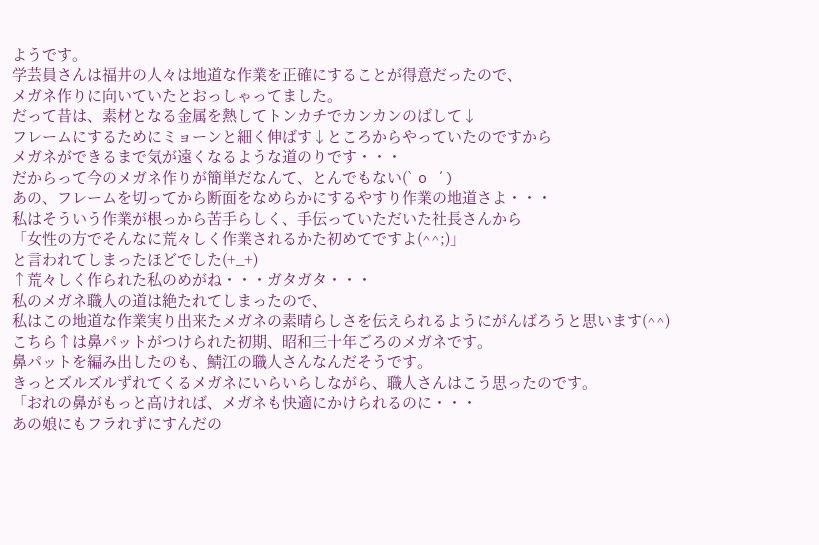ようです。
学芸員さんは福井の人々は地道な作業を正確にすることが得意だったので、
メガネ作りに向いていたとおっしゃってました。
だって昔は、素材となる金属を熱してトンカチでカンカンのばして↓
フレームにするためにミョーンと細く伸ばす↓ところからやっていたのですから
メガネができるまで気が遠くなるような道のりです・・・
だからって今のメガネ作りが簡単だなんて、とんでもない(` o ´)
あの、フレームを切ってから断面をなめらかにするやすり作業の地道さよ・・・
私はそういう作業が根っから苦手らしく、手伝っていただいた社長さんから
「女性の方でそんなに荒々しく作業されるかた初めてですよ(^^;)」
と言われてしまったほどでした(+_+)
↑荒々しく作られた私のめがね・・・ガタガタ・・・
私のメガネ職人の道は絶たれてしまったので、
私はこの地道な作業実り出来たメガネの素晴らしさを伝えられるようにがんばろうと思います(^^)
こちら↑は鼻パットがつけられた初期、昭和三十年ごろのメガネです。
鼻パットを編み出したのも、鯖江の職人さんなんだそうです。
きっとズルズルずれてくるメガネにいらいらしながら、職人さんはこう思ったのです。
「おれの鼻がもっと高ければ、メガネも快適にかけられるのに・・・
あの娘にもフラれずにすんだの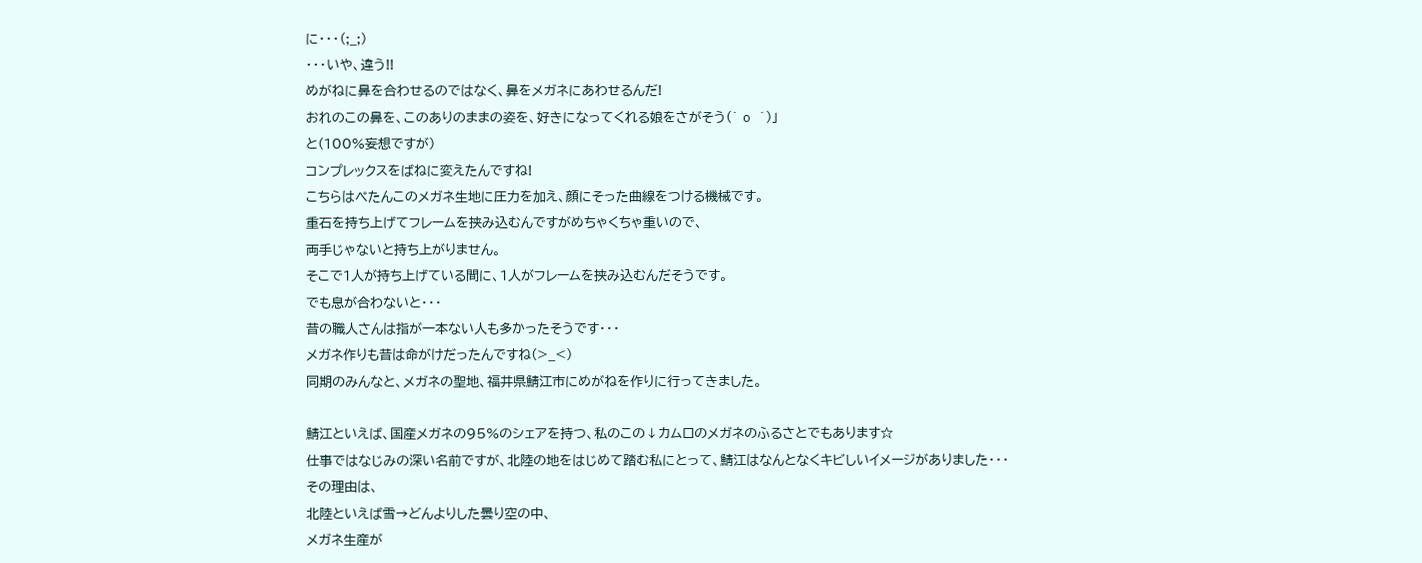に・・・(;_;)
・・・いや、違う!!
めがねに鼻を合わせるのではなく、鼻をメガネにあわせるんだ!
おれのこの鼻を、このありのままの姿を、好きになってくれる娘をさがそう(` o ´)」
と(100%妄想ですが)
コンプレックスをばねに変えたんですね!
こちらはぺたんこのメガネ生地に圧力を加え、顔にそった曲線をつける機械です。
重石を持ち上げてフレームを挟み込むんですがめちゃくちゃ重いので、
両手じゃないと持ち上がりません。
そこで1人が持ち上げている間に、1人がフレームを挟み込むんだそうです。
でも息が合わないと・・・
昔の職人さんは指が一本ない人も多かったそうです・・・
メガネ作りも昔は命がけだったんですね(>_<)
同期のみんなと、メガネの聖地、福井県鯖江市にめがねを作りに行ってきました。

鯖江といえば、国産メガネの95%のシェアを持つ、私のこの↓カムロのメガネのふるさとでもあります☆
仕事ではなじみの深い名前ですが、北陸の地をはじめて踏む私にとって、鯖江はなんとなくキビしいイメージがありました・・・
その理由は、
北陸といえば雪→どんよりした曇り空の中、
メガネ生産が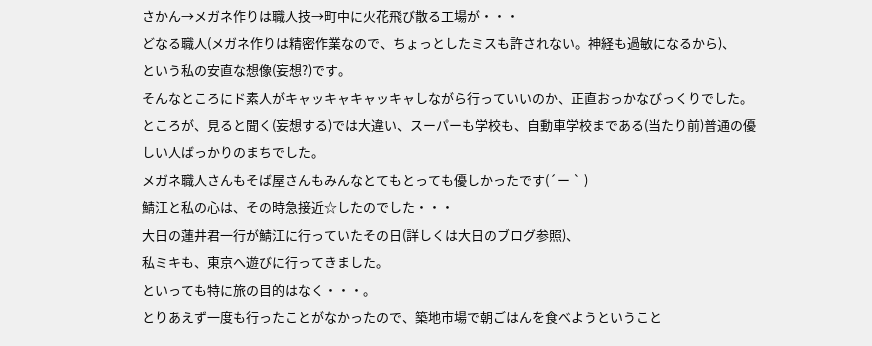さかん→メガネ作りは職人技→町中に火花飛び散る工場が・・・
どなる職人(メガネ作りは精密作業なので、ちょっとしたミスも許されない。神経も過敏になるから)、
という私の安直な想像(妄想?)です。
そんなところにド素人がキャッキャキャッキャしながら行っていいのか、正直おっかなびっくりでした。
ところが、見ると聞く(妄想する)では大違い、スーパーも学校も、自動車学校まである(当たり前)普通の優しい人ばっかりのまちでした。
メガネ職人さんもそば屋さんもみんなとてもとっても優しかったです(´ー ` )
鯖江と私の心は、その時急接近☆したのでした・・・
大日の蓮井君一行が鯖江に行っていたその日(詳しくは大日のブログ参照)、
私ミキも、東京へ遊びに行ってきました。
といっても特に旅の目的はなく・・・。
とりあえず一度も行ったことがなかったので、築地市場で朝ごはんを食べようということ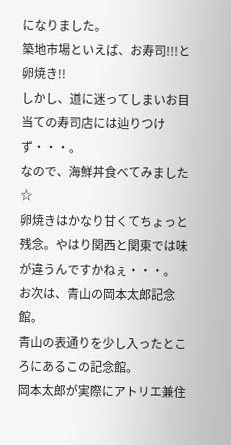になりました。
築地市場といえば、お寿司!!!と卵焼き!!
しかし、道に迷ってしまいお目当ての寿司店には辿りつけず・・・。
なので、海鮮丼食べてみました☆
卵焼きはかなり甘くてちょっと残念。やはり関西と関東では味が違うんですかねぇ・・・。
お次は、青山の岡本太郎記念館。
青山の表通りを少し入ったところにあるこの記念館。
岡本太郎が実際にアトリエ兼住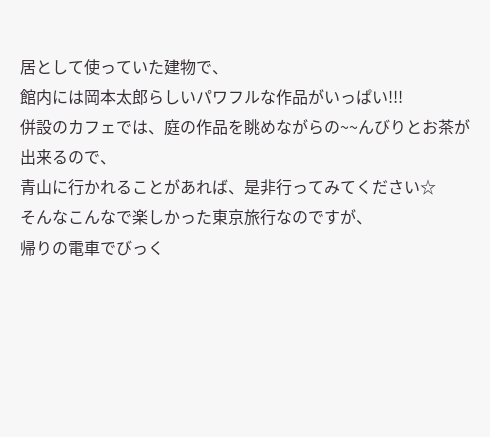居として使っていた建物で、
館内には岡本太郎らしいパワフルな作品がいっぱい!!!
併設のカフェでは、庭の作品を眺めながらの~~んびりとお茶が出来るので、
青山に行かれることがあれば、是非行ってみてください☆
そんなこんなで楽しかった東京旅行なのですが、
帰りの電車でびっく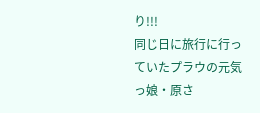り!!!
同じ日に旅行に行っていたプラウの元気っ娘・原さ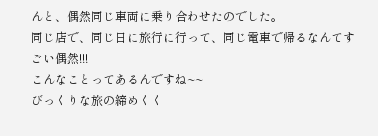んと、偶然同じ車両に乗り合わせたのでした。
同じ店で、同じ日に旅行に行って、同じ電車で帰るなんてすごい偶然!!!
こんなことってあるんですね~~
びっくりな旅の締めくく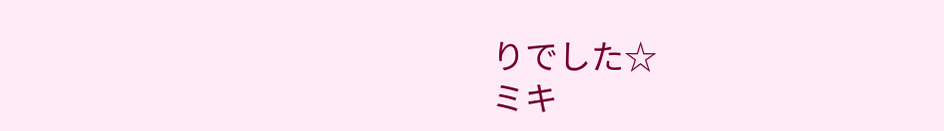りでした☆
ミキ